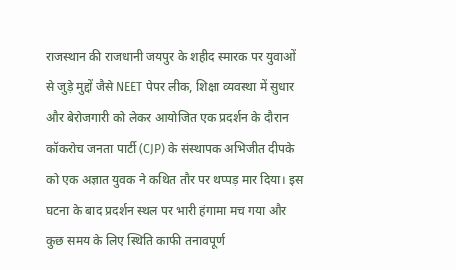राजस्थान की राजधानी जयपुर के शहीद स्मारक पर युवाओं से जुड़े मुद्दों जैसे NEET पेपर लीक, शिक्षा व्यवस्था में सुधार और बेरोजगारी को लेकर आयोजित एक प्रदर्शन के दौरान कॉकरोच जनता पार्टी (CJP) के संस्थापक अभिजीत दीपके को एक अज्ञात युवक ने कथित तौर पर थप्पड़ मार दिया। इस घटना के बाद प्रदर्शन स्थल पर भारी हंगामा मच गया और कुछ समय के लिए स्थिति काफी तनावपूर्ण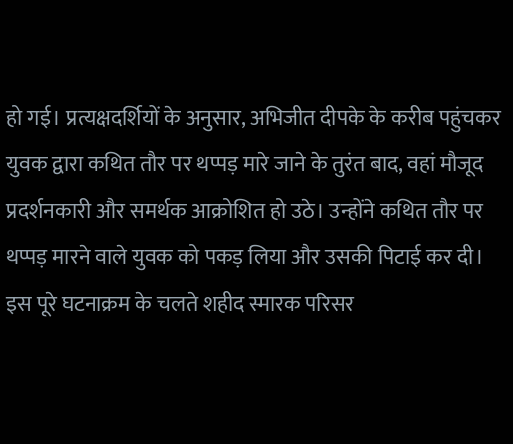हो गई। प्रत्यक्षदर्शियों के अनुसार, अभिजीत दीपके के करीब पहुंचकर युवक द्वारा कथित तौर पर थप्पड़ मारे जाने के तुरंत बाद, वहां मौजूद प्रदर्शनकारी और समर्थक आक्रोशित हो उठे। उन्होंने कथित तौर पर थप्पड़ मारने वाले युवक को पकड़ लिया और उसकी पिटाई कर दी। इस पूरे घटनाक्रम के चलते शहीद स्मारक परिसर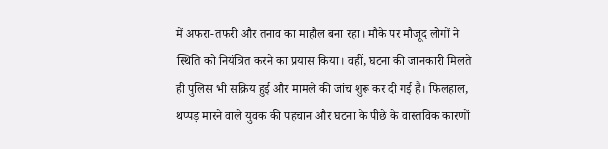में अफरा-तफरी और तनाव का माहौल बना रहा। मौके पर मौजूद लोगों ने स्थिति को नियंत्रित करने का प्रयास किया। वहीं, घटना की जानकारी मिलते ही पुलिस भी सक्रिय हुई और मामले की जांच शुरू कर दी गई है। फिलहाल, थप्पड़ मारने वाले युवक की पहचान और घटना के पीछे के वास्तविक कारणों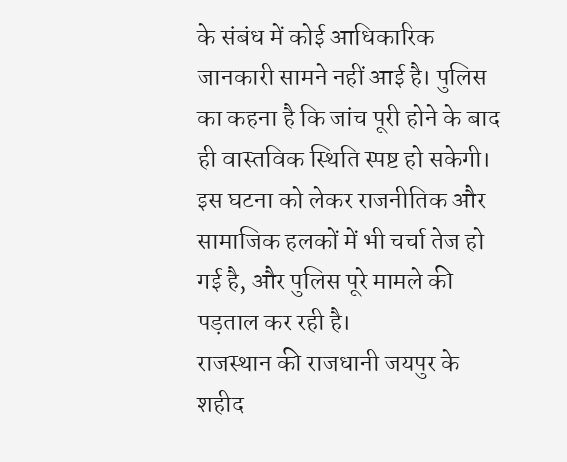के संबंध में कोई आधिकारिक जानकारी सामने नहीं आई है। पुलिस का कहना है कि जांच पूरी होने के बाद ही वास्तविक स्थिति स्पष्ट हो सकेगी। इस घटना को लेकर राजनीतिक और सामाजिक हलकों में भी चर्चा तेज हो गई है, और पुलिस पूरे मामले की पड़ताल कर रही है।
राजस्थान की राजधानी जयपुर के शहीद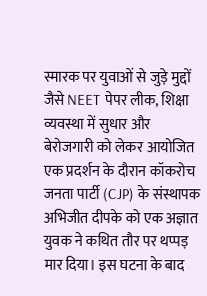स्मारक पर युवाओं से जुड़े मुद्दों जैसे NEET पेपर लीक, शिक्षा व्यवस्था में सुधार और बेरोजगारी को लेकर आयोजित एक प्रदर्शन के दौरान कॉकरोच जनता पार्टी (CJP) के संस्थापक अभिजीत दीपके को एक अज्ञात युवक ने कथित तौर पर थप्पड़ मार दिया। इस घटना के बाद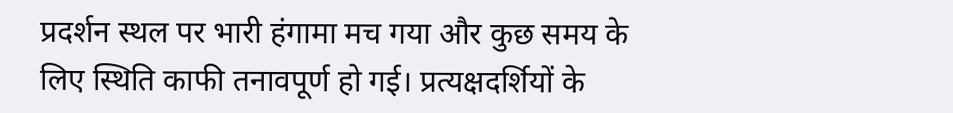प्रदर्शन स्थल पर भारी हंगामा मच गया और कुछ समय के लिए स्थिति काफी तनावपूर्ण हो गई। प्रत्यक्षदर्शियों के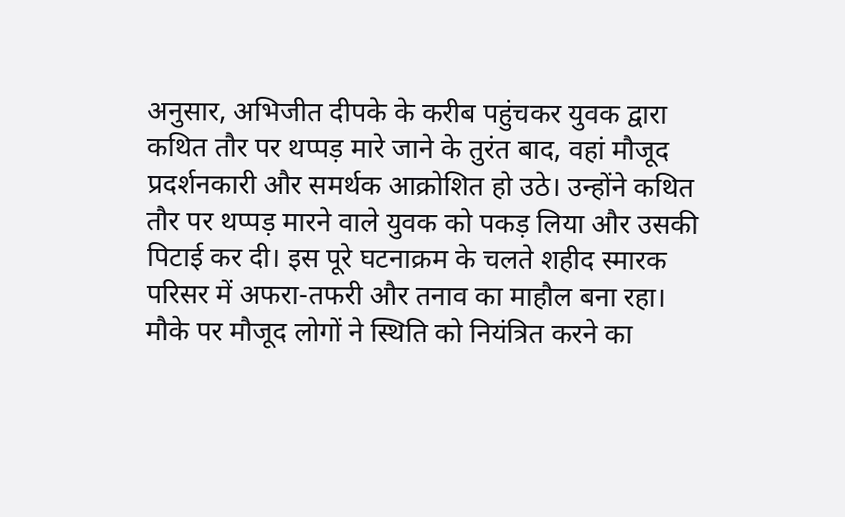अनुसार, अभिजीत दीपके के करीब पहुंचकर युवक द्वारा कथित तौर पर थप्पड़ मारे जाने के तुरंत बाद, वहां मौजूद प्रदर्शनकारी और समर्थक आक्रोशित हो उठे। उन्होंने कथित तौर पर थप्पड़ मारने वाले युवक को पकड़ लिया और उसकी पिटाई कर दी। इस पूरे घटनाक्रम के चलते शहीद स्मारक परिसर में अफरा-तफरी और तनाव का माहौल बना रहा। मौके पर मौजूद लोगों ने स्थिति को नियंत्रित करने का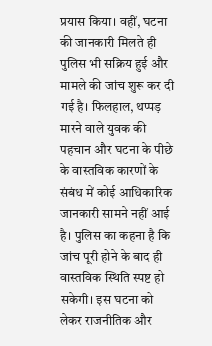प्रयास किया। वहीं, घटना की जानकारी मिलते ही पुलिस भी सक्रिय हुई और मामले की जांच शुरू कर दी गई है। फिलहाल, थप्पड़ मारने वाले युवक की पहचान और घटना के पीछे के वास्तविक कारणों के संबंध में कोई आधिकारिक जानकारी सामने नहीं आई है। पुलिस का कहना है कि जांच पूरी होने के बाद ही वास्तविक स्थिति स्पष्ट हो सकेगी। इस घटना को लेकर राजनीतिक और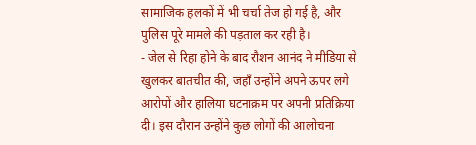सामाजिक हलकों में भी चर्चा तेज हो गई है, और पुलिस पूरे मामले की पड़ताल कर रही है।
- जेल से रिहा होने के बाद रौशन आनंद ने मीडिया से खुलकर बातचीत की, जहाँ उन्होंने अपने ऊपर लगे आरोपों और हालिया घटनाक्रम पर अपनी प्रतिक्रिया दी। इस दौरान उन्होंने कुछ लोगों की आलोचना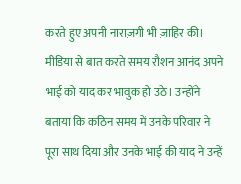करते हुए अपनी नाराज़गी भी ज़ाहिर की। मीडिया से बात करते समय रौशन आनंद अपने भाई को याद कर भावुक हो उठे। उन्होंने बताया कि कठिन समय में उनके परिवार ने पूरा साथ दिया और उनके भाई की याद ने उन्हें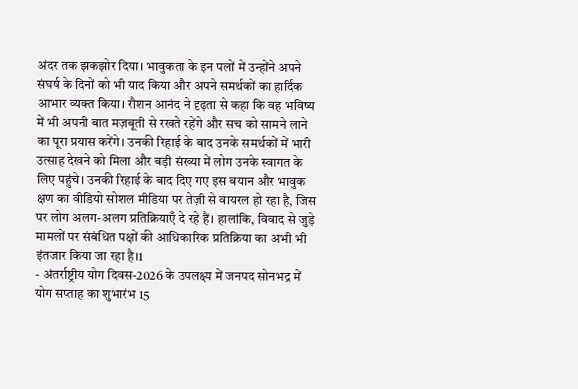अंदर तक झकझोर दिया। भावुकता के इन पलों में उन्होंने अपने संघर्ष के दिनों को भी याद किया और अपने समर्थकों का हार्दिक आभार व्यक्त किया। रौशन आनंद ने दृढ़ता से कहा कि वह भविष्य में भी अपनी बात मज़बूती से रखते रहेंगे और सच को सामने लाने का पूरा प्रयास करेंगे। उनकी रिहाई के बाद उनके समर्थकों में भारी उत्साह देखने को मिला और बड़ी संख्या में लोग उनके स्वागत के लिए पहुंचे। उनकी रिहाई के बाद दिए गए इस बयान और भावुक क्षण का वीडियो सोशल मीडिया पर तेज़ी से वायरल हो रहा है, जिस पर लोग अलग-अलग प्रतिक्रियाएँ दे रहे हैं। हालांकि, विवाद से जुड़े मामलों पर संबंधित पक्षों की आधिकारिक प्रतिक्रिया का अभी भी इंतजार किया जा रहा है।1
- अंतर्राष्ट्रीय योग दिवस-2026 के उपलक्ष्य में जनपद सोनभद्र में योग सप्ताह का शुभारंभ 15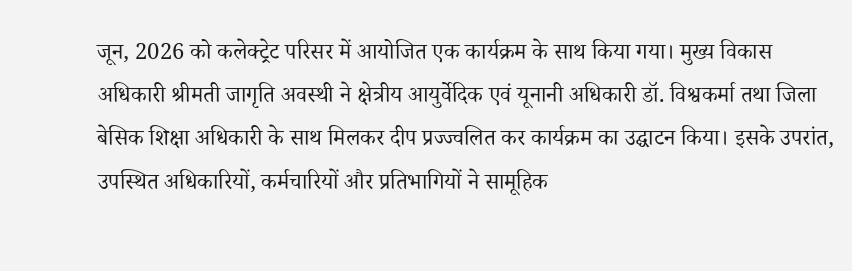जून, 2026 को कलेक्ट्रेट परिसर में आयोजित एक कार्यक्रम के साथ किया गया। मुख्य विकास अधिकारी श्रीमती जागृति अवस्थी ने क्षेत्रीय आयुर्वेदिक एवं यूनानी अधिकारी डॉ. विश्वकर्मा तथा जिला बेसिक शिक्षा अधिकारी के साथ मिलकर दीप प्रज्ज्वलित कर कार्यक्रम का उद्घाटन किया। इसके उपरांत, उपस्थित अधिकारियों, कर्मचारियों और प्रतिभागियों ने सामूहिक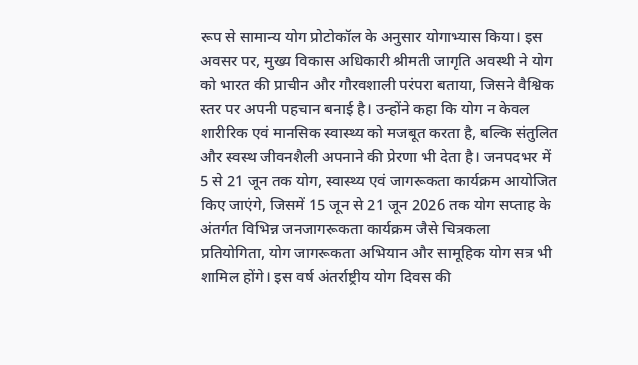रूप से सामान्य योग प्रोटोकॉल के अनुसार योगाभ्यास किया। इस अवसर पर, मुख्य विकास अधिकारी श्रीमती जागृति अवस्थी ने योग को भारत की प्राचीन और गौरवशाली परंपरा बताया, जिसने वैश्विक स्तर पर अपनी पहचान बनाई है। उन्होंने कहा कि योग न केवल शारीरिक एवं मानसिक स्वास्थ्य को मजबूत करता है, बल्कि संतुलित और स्वस्थ जीवनशैली अपनाने की प्रेरणा भी देता है। जनपदभर में 5 से 21 जून तक योग, स्वास्थ्य एवं जागरूकता कार्यक्रम आयोजित किए जाएंगे, जिसमें 15 जून से 21 जून 2026 तक योग सप्ताह के अंतर्गत विभिन्न जनजागरूकता कार्यक्रम जैसे चित्रकला प्रतियोगिता, योग जागरूकता अभियान और सामूहिक योग सत्र भी शामिल होंगे। इस वर्ष अंतर्राष्ट्रीय योग दिवस की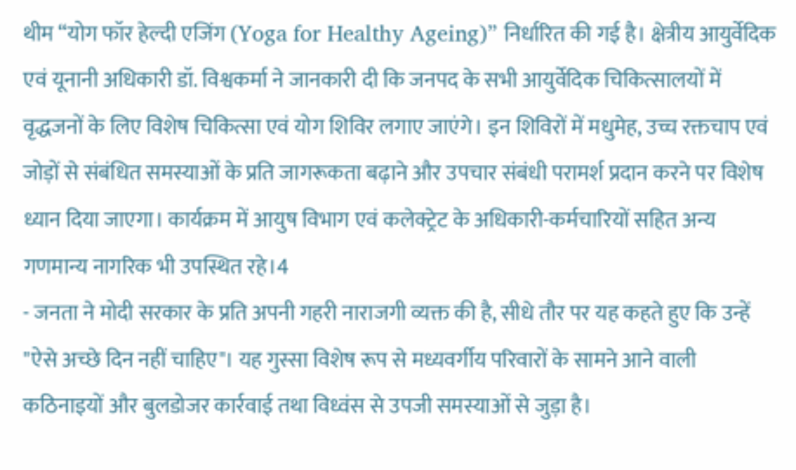थीम “योग फॉर हेल्दी एजिंग (Yoga for Healthy Ageing)” निर्धारित की गई है। क्षेत्रीय आयुर्वेदिक एवं यूनानी अधिकारी डॉ. विश्वकर्मा ने जानकारी दी कि जनपद के सभी आयुर्वेदिक चिकित्सालयों में वृद्धजनों के लिए विशेष चिकित्सा एवं योग शिविर लगाए जाएंगे। इन शिविरों में मधुमेह, उच्च रक्तचाप एवं जोड़ों से संबंधित समस्याओं के प्रति जागरूकता बढ़ाने और उपचार संबंधी परामर्श प्रदान करने पर विशेष ध्यान दिया जाएगा। कार्यक्रम में आयुष विभाग एवं कलेक्ट्रेट के अधिकारी-कर्मचारियों सहित अन्य गणमान्य नागरिक भी उपस्थित रहे।4
- जनता ने मोदी सरकार के प्रति अपनी गहरी नाराजगी व्यक्त की है, सीधे तौर पर यह कहते हुए कि उन्हें "ऐसे अच्छे दिन नहीं चाहिए"। यह गुस्सा विशेष रूप से मध्यवर्गीय परिवारों के सामने आने वाली कठिनाइयों और बुलडोजर कार्रवाई तथा विध्वंस से उपजी समस्याओं से जुड़ा है।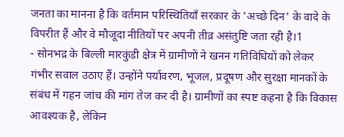जनता का मानना है कि वर्तमान परिस्थितियाँ सरकार के 'अच्छे दिन' के वादे के विपरीत हैं और वे मौजूदा नीतियों पर अपनी तीव्र असंतुष्टि जता रही है।1
- सोनभद्र के बिल्ली मारकुंडी क्षेत्र में ग्रामीणों ने खनन गतिविधियों को लेकर गंभीर सवाल उठाए हैं। उन्होंने पर्यावरण, भूजल, प्रदूषण और सुरक्षा मानकों के संबंध में गहन जांच की मांग तेज कर दी है। ग्रामीणों का स्पष्ट कहना है कि विकास आवश्यक है, लेकिन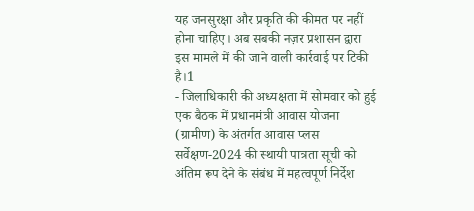यह जनसुरक्षा और प्रकृति की कीमत पर नहीं होना चाहिए। अब सबकी नज़र प्रशासन द्वारा इस मामले में की जाने वाली कार्रवाई पर टिकी है।1
- जिलाधिकारी की अध्यक्षता में सोमवार को हुई एक बैठक में प्रधानमंत्री आवास योजना (ग्रामीण) के अंतर्गत आवास प्लस सर्वेक्षण-2024 की स्थायी पात्रता सूची को अंतिम रूप देने के संबंध में महत्वपूर्ण निर्देश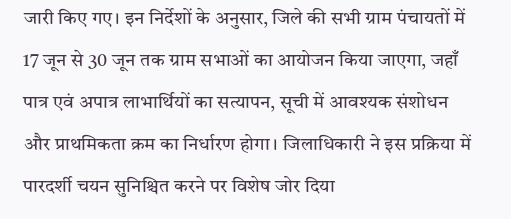जारी किए गए। इन निर्देशों के अनुसार, जिले की सभी ग्राम पंचायतों में 17 जून से 30 जून तक ग्राम सभाओं का आयोजन किया जाएगा, जहाँ पात्र एवं अपात्र लाभार्थियों का सत्यापन, सूची में आवश्यक संशोधन और प्राथमिकता क्रम का निर्धारण होगा। जिलाधिकारी ने इस प्रक्रिया में पारदर्शी चयन सुनिश्चित करने पर विशेष जोर दिया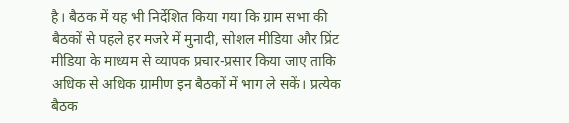है। बैठक में यह भी निर्देशित किया गया कि ग्राम सभा की बैठकों से पहले हर मजरे में मुनादी, सोशल मीडिया और प्रिंट मीडिया के माध्यम से व्यापक प्रचार-प्रसार किया जाए ताकि अधिक से अधिक ग्रामीण इन बैठकों में भाग ले सकें। प्रत्येक बैठक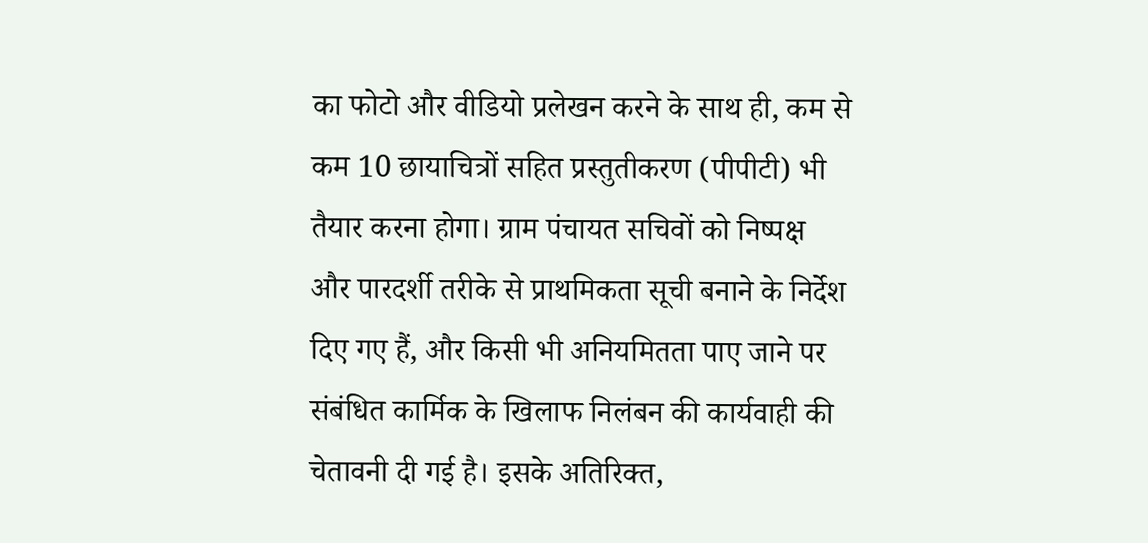का फोटो और वीडियो प्रलेखन करने के साथ ही, कम से कम 10 छायाचित्रों सहित प्रस्तुतीकरण (पीपीटी) भी तैयार करना होगा। ग्राम पंचायत सचिवों को निष्पक्ष और पारदर्शी तरीके से प्राथमिकता सूची बनाने के निर्देश दिए गए हैं, और किसी भी अनियमितता पाए जाने पर संबंधित कार्मिक के खिलाफ निलंबन की कार्यवाही की चेतावनी दी गई है। इसके अतिरिक्त,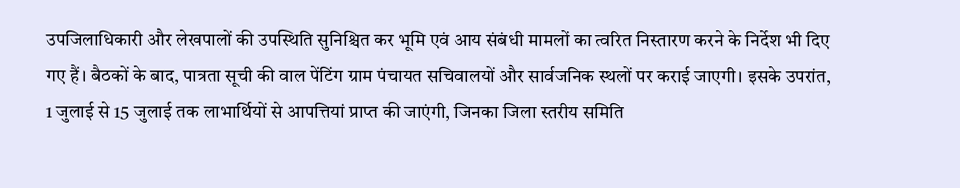उपजिलाधिकारी और लेखपालों की उपस्थिति सुनिश्चित कर भूमि एवं आय संबंधी मामलों का त्वरित निस्तारण करने के निर्देश भी दिए गए हैं। बैठकों के बाद, पात्रता सूची की वाल पेंटिंग ग्राम पंचायत सचिवालयों और सार्वजनिक स्थलों पर कराई जाएगी। इसके उपरांत, 1 जुलाई से 15 जुलाई तक लाभार्थियों से आपत्तियां प्राप्त की जाएंगी, जिनका जिला स्तरीय समिति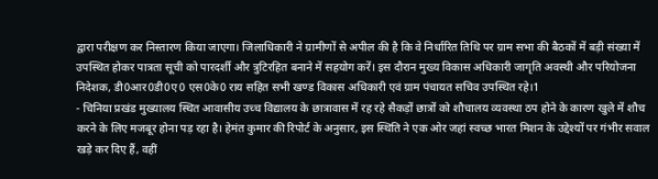द्वारा परीक्षण कर निस्तारण किया जाएगा। जिलाधिकारी ने ग्रामीणों से अपील की है कि वे निर्धारित तिथि पर ग्राम सभा की बैठकों में बड़ी संख्या में उपस्थित होकर पात्रता सूची को पारदर्शी और त्रुटिरहित बनाने में सहयोग करें। इस दौरान मुख्य विकास अधिकारी जागृति अवस्थी और परियोजना निदेशक, डी0आर0डी0ए0 एस0के0 राय सहित सभी खण्ड विकास अधिकारी एवं ग्राम पंचायत सचिव उपस्थित रहे।1
- चिनिया प्रखंड मुख्यालय स्थित आवासीय उच्च विद्यालय के छात्रावास में रह रहे सैकड़ों छात्रों को शौचालय व्यवस्था ठप होने के कारण खुले में शौच करने के लिए मजबूर होना पड़ रहा है। हेमंत कुमार की रिपोर्ट के अनुसार, इस स्थिति ने एक ओर जहां स्वच्छ भारत मिशन के उद्देश्यों पर गंभीर सवाल खड़े कर दिए हैं, वहीं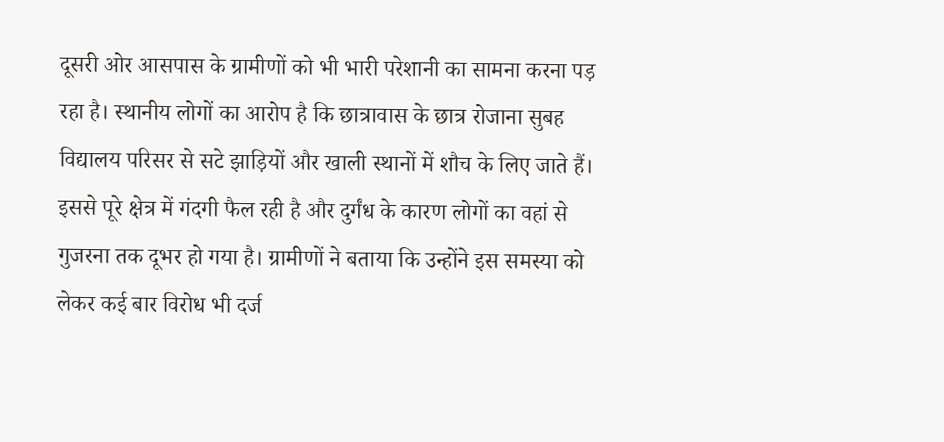दूसरी ओर आसपास के ग्रामीणों को भी भारी परेशानी का सामना करना पड़ रहा है। स्थानीय लोगों का आरोप है कि छात्रावास के छात्र रोजाना सुबह विद्यालय परिसर से सटे झाड़ियों और खाली स्थानों में शौच के लिए जाते हैं। इससे पूरे क्षेत्र में गंदगी फैल रही है और दुर्गंध के कारण लोगों का वहां से गुजरना तक दूभर हो गया है। ग्रामीणों ने बताया कि उन्होंने इस समस्या को लेकर कई बार विरोध भी दर्ज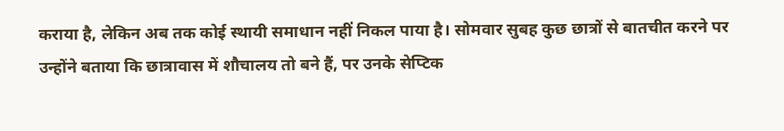कराया है, लेकिन अब तक कोई स्थायी समाधान नहीं निकल पाया है। सोमवार सुबह कुछ छात्रों से बातचीत करने पर उन्होंने बताया कि छात्रावास में शौचालय तो बने हैं, पर उनके सेप्टिक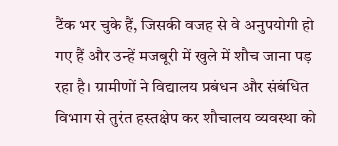टैंक भर चुके हैं, जिसकी वजह से वे अनुपयोगी हो गए हैं और उन्हें मजबूरी में खुले में शौच जाना पड़ रहा है। ग्रामीणों ने विद्यालय प्रबंधन और संबंधित विभाग से तुरंत हस्तक्षेप कर शौचालय व्यवस्था को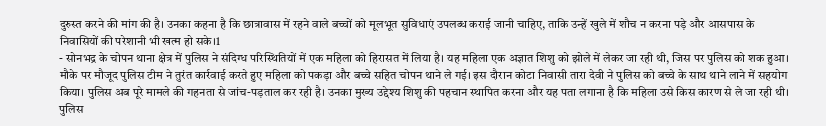दुरुस्त करने की मांग की है। उनका कहना है कि छात्रावास में रहने वाले बच्चों को मूलभूत सुविधाएं उपलब्ध कराई जानी चाहिए, ताकि उन्हें खुले में शौच न करना पड़े और आसपास के निवासियों की परेशानी भी खत्म हो सके।1
- सोनभद्र के चोपन थाना क्षेत्र में पुलिस ने संदिग्ध परिस्थितियों में एक महिला को हिरासत में लिया है। यह महिला एक अज्ञात शिशु को झोले में लेकर जा रही थी, जिस पर पुलिस को शक हुआ। मौके पर मौजूद पुलिस टीम ने तुरंत कार्रवाई करते हुए महिला को पकड़ा और बच्चे सहित चोपन थाने ले गई। इस दौरान कोटा निवासी तारा देवी ने पुलिस को बच्चे के साथ थाने लाने में सहयोग किया। पुलिस अब पूरे मामले की गहनता से जांच-पड़ताल कर रही है। उनका मुख्य उद्देश्य शिशु की पहचान स्थापित करना और यह पता लगाना है कि महिला उसे किस कारण से ले जा रही थी। पुलिस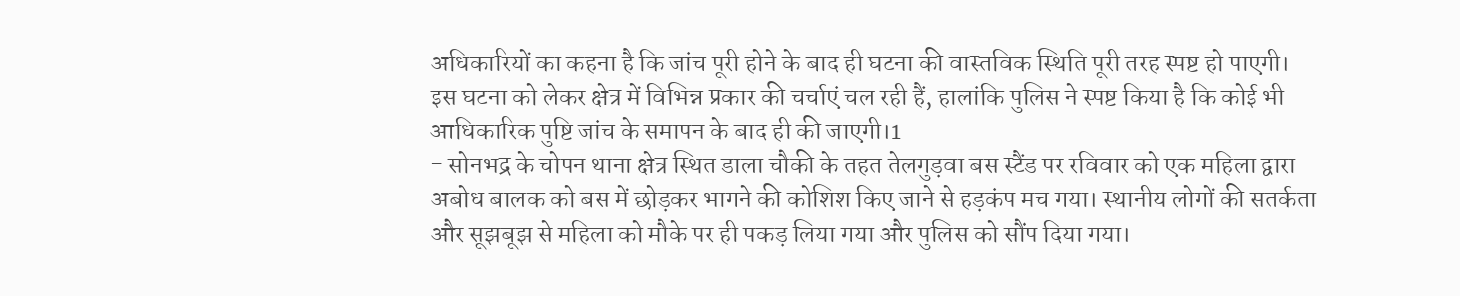अधिकारियों का कहना है कि जांच पूरी होने के बाद ही घटना की वास्तविक स्थिति पूरी तरह स्पष्ट हो पाएगी। इस घटना को लेकर क्षेत्र में विभिन्न प्रकार की चर्चाएं चल रही हैं, हालांकि पुलिस ने स्पष्ट किया है कि कोई भी आधिकारिक पुष्टि जांच के समापन के बाद ही की जाएगी।1
- सोनभद्र के चोपन थाना क्षेत्र स्थित डाला चौकी के तहत तेलगुड़वा बस स्टैंड पर रविवार को एक महिला द्वारा अबोध बालक को बस में छोड़कर भागने की कोशिश किए जाने से हड़कंप मच गया। स्थानीय लोगों की सतर्कता और सूझबूझ से महिला को मौके पर ही पकड़ लिया गया और पुलिस को सौंप दिया गया।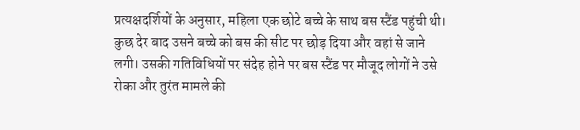प्रत्यक्षदर्शियों के अनुसार, महिला एक छोटे बच्चे के साथ बस स्टैंड पहुंची थी। कुछ देर बाद उसने बच्चे को बस की सीट पर छोड़ दिया और वहां से जाने लगी। उसकी गतिविधियों पर संदेह होने पर बस स्टैंड पर मौजूद लोगों ने उसे रोका और तुरंत मामले की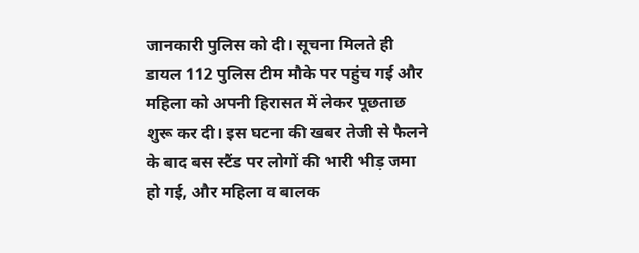जानकारी पुलिस को दी। सूचना मिलते ही डायल 112 पुलिस टीम मौके पर पहुंच गई और महिला को अपनी हिरासत में लेकर पूछताछ शुरू कर दी। इस घटना की खबर तेजी से फैलने के बाद बस स्टैंड पर लोगों की भारी भीड़ जमा हो गई, और महिला व बालक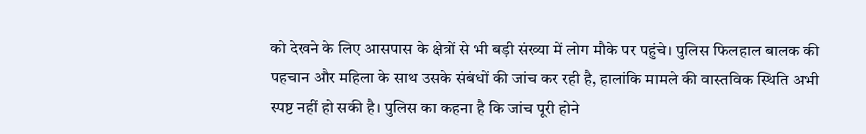को देखने के लिए आसपास के क्षेत्रों से भी बड़ी संख्या में लोग मौके पर पहुंचे। पुलिस फिलहाल बालक की पहचान और महिला के साथ उसके संबंधों की जांच कर रही है, हालांकि मामले की वास्तविक स्थिति अभी स्पष्ट नहीं हो सकी है। पुलिस का कहना है कि जांच पूरी होने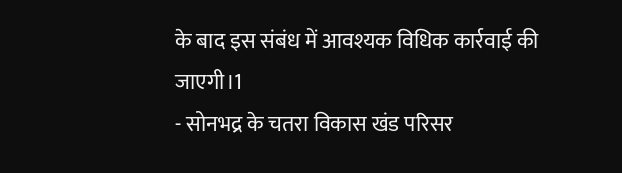के बाद इस संबंध में आवश्यक विधिक कार्रवाई की जाएगी।1
- सोनभद्र के चतरा विकास खंड परिसर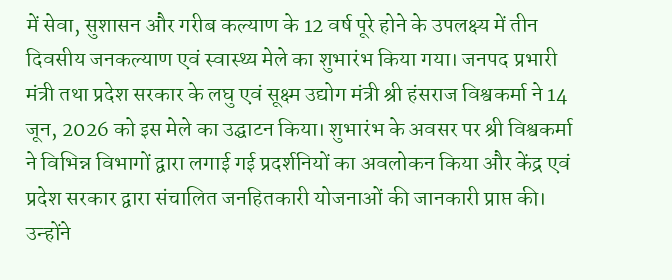में सेवा, सुशासन और गरीब कल्याण के 12 वर्ष पूरे होने के उपलक्ष्य में तीन दिवसीय जनकल्याण एवं स्वास्थ्य मेले का शुभारंभ किया गया। जनपद प्रभारी मंत्री तथा प्रदेश सरकार के लघु एवं सूक्ष्म उद्योग मंत्री श्री हंसराज विश्वकर्मा ने 14 जून, 2026 को इस मेले का उद्घाटन किया। शुभारंभ के अवसर पर श्री विश्वकर्मा ने विभिन्न विभागों द्वारा लगाई गई प्रदर्शनियों का अवलोकन किया और केंद्र एवं प्रदेश सरकार द्वारा संचालित जनहितकारी योजनाओं की जानकारी प्राप्त की। उन्होंने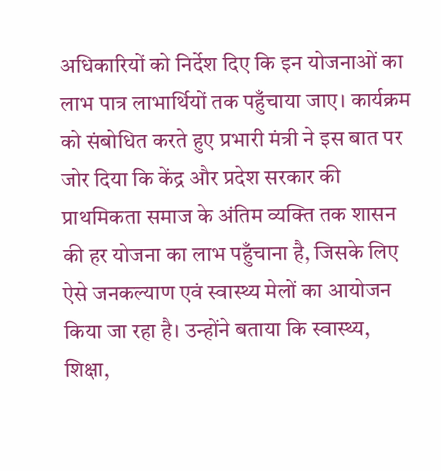अधिकारियों को निर्देश दिए कि इन योजनाओं का लाभ पात्र लाभार्थियों तक पहुँचाया जाए। कार्यक्रम को संबोधित करते हुए प्रभारी मंत्री ने इस बात पर जोर दिया कि केंद्र और प्रदेश सरकार की प्राथमिकता समाज के अंतिम व्यक्ति तक शासन की हर योजना का लाभ पहुँचाना है, जिसके लिए ऐसे जनकल्याण एवं स्वास्थ्य मेलों का आयोजन किया जा रहा है। उन्होंने बताया कि स्वास्थ्य, शिक्षा,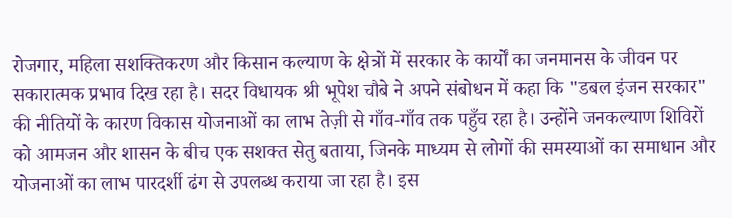रोजगार, महिला सशक्तिकरण और किसान कल्याण के क्षेत्रों में सरकार के कार्यों का जनमानस के जीवन पर सकारात्मक प्रभाव दिख रहा है। सदर विधायक श्री भूपेश चौबे ने अपने संबोधन में कहा कि "डबल इंजन सरकार" की नीतियों के कारण विकास योजनाओं का लाभ तेज़ी से गाँव-गाँव तक पहुँच रहा है। उन्होंने जनकल्याण शिविरों को आमजन और शासन के बीच एक सशक्त सेतु बताया, जिनके माध्यम से लोगों की समस्याओं का समाधान और योजनाओं का लाभ पारदर्शी ढंग से उपलब्ध कराया जा रहा है। इस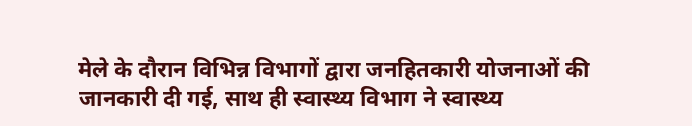मेले के दौरान विभिन्न विभागों द्वारा जनहितकारी योजनाओं की जानकारी दी गई, साथ ही स्वास्थ्य विभाग ने स्वास्थ्य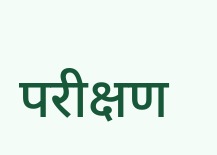परीक्षण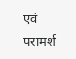एवं परामर्श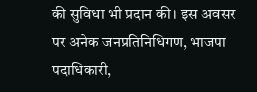की सुविधा भी प्रदान की। इस अवसर पर अनेक जनप्रतिनिधिगण, भाजपा पदाधिकारी,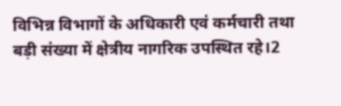विभिन्न विभागों के अधिकारी एवं कर्मचारी तथा बड़ी संख्या में क्षेत्रीय नागरिक उपस्थित रहे।2